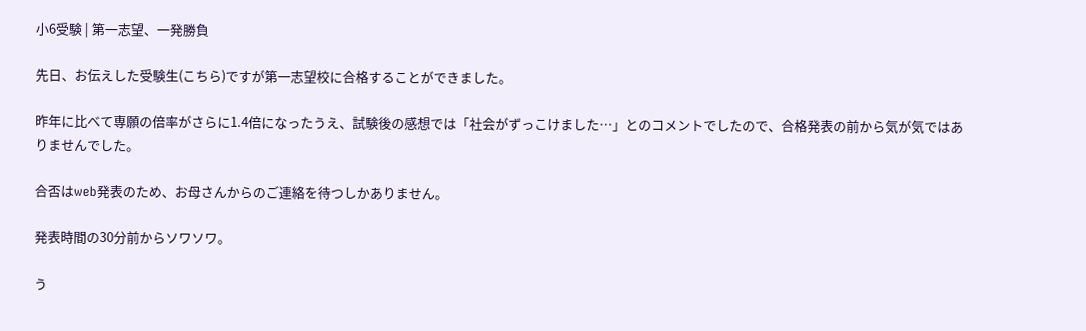小6受験 | 第一志望、一発勝負

先日、お伝えした受験生(こちら)ですが第一志望校に合格することができました。

昨年に比べて専願の倍率がさらに1.4倍になったうえ、試験後の感想では「社会がずっこけました…」とのコメントでしたので、合格発表の前から気が気ではありませんでした。

合否はweb発表のため、お母さんからのご連絡を待つしかありません。

発表時間の30分前からソワソワ。

う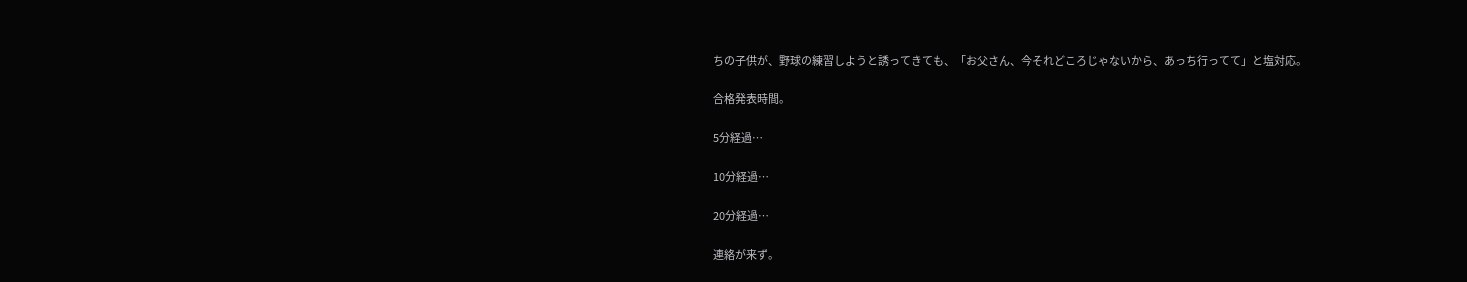ちの子供が、野球の練習しようと誘ってきても、「お父さん、今それどころじゃないから、あっち行ってて」と塩対応。

合格発表時間。

5分経過…

10分経過…

20分経過…

連絡が来ず。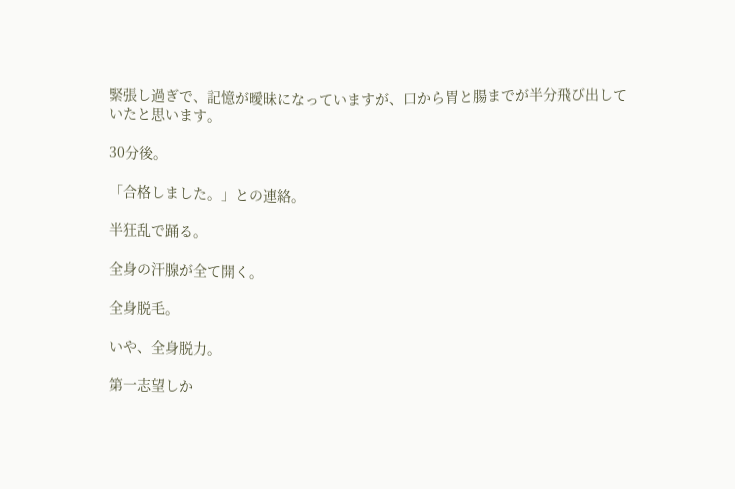緊張し過ぎで、記憶が曖昧になっていますが、口から胃と腸までが半分飛び出していたと思います。

30分後。

「合格しました。」との連絡。

半狂乱で踊る。

全身の汗腺が全て開く。

全身脱毛。

いや、全身脱力。

第一志望しか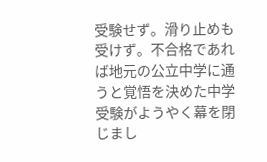受験せず。滑り止めも受けず。不合格であれば地元の公立中学に通うと覚悟を決めた中学受験がようやく幕を閉じまし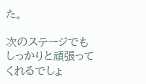た。

次のステージでもしっかりと頑張ってくれるでしょ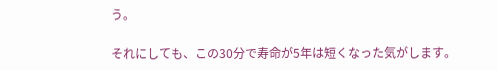う。

それにしても、この30分で寿命が5年は短くなった気がします。